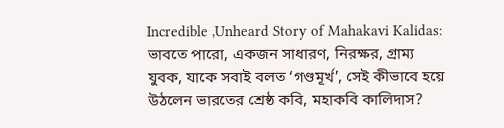Incredible ,Unheard Story of Mahakavi Kalidas:
ভাবতে পারো, একজন সাধারণ, নিরক্ষর, গ্রাম্য যুবক, যাকে সবাই বলত ‘গণ্ডমূর্খ’, সেই কীভাবে হয়ে উঠলেন ভারতের শ্রেষ্ঠ কবি, মহাকবি কালিদাস?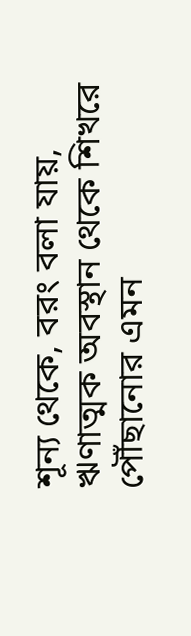শূন্য থেকে, বরং বলা যায়, ঋণাত্মক অবস্থান থেকে শিখরে পৌঁছানোর এমন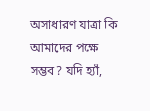অসাধারণ যাত্রা কি আমাদের পক্ষে সম্ভব? যদি হ্যাঁ,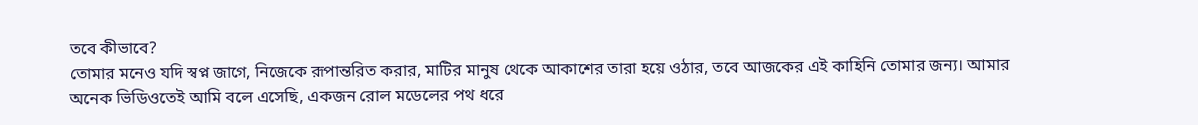তবে কীভাবে?
তোমার মনেও যদি স্বপ্ন জাগে, নিজেকে রূপান্তরিত করার, মাটির মানুষ থেকে আকাশের তারা হয়ে ওঠার, তবে আজকের এই কাহিনি তোমার জন্য। আমার অনেক ভিডিওতেই আমি বলে এসেছি, একজন রোল মডেলের পথ ধরে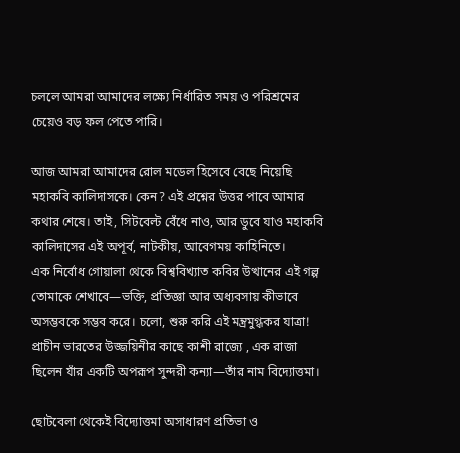চললে আমরা আমাদের লক্ষ্যে নির্ধারিত সময় ও পরিশ্রমের চেয়েও বড় ফল পেতে পারি।

আজ আমরা আমাদের রোল মডেল হিসেবে বেছে নিয়েছি মহাকবি কালিদাসকে। কেন? এই প্রশ্নের উত্তর পাবে আমার কথার শেষে। তাই, সিটবেল্ট বেঁধে নাও, আর ডুবে যাও মহাকবি কালিদাসের এই অপূর্ব, নাটকীয়, আবেগময় কাহিনিতে।
এক নির্বোধ গোয়ালা থেকে বিশ্ববিখ্যাত কবির উত্থানের এই গল্প তোমাকে শেখাবে—ভক্তি, প্রতিজ্ঞা আর অধ্যবসায় কীভাবে অসম্ভবকে সম্ভব করে। চলো, শুরু করি এই মন্ত্রমুগ্ধকর যাত্রা!
প্রাচীন ভারতের উজ্জয়িনীর কাছে কাশী রাজ্যে , এক রাজা ছিলেন যাঁর একটি অপরূপ সুন্দরী কন্যা—তাঁর নাম বিদ্যোত্তমা।

ছোটবেলা থেকেই বিদ্যোত্তমা অসাধারণ প্রতিভা ও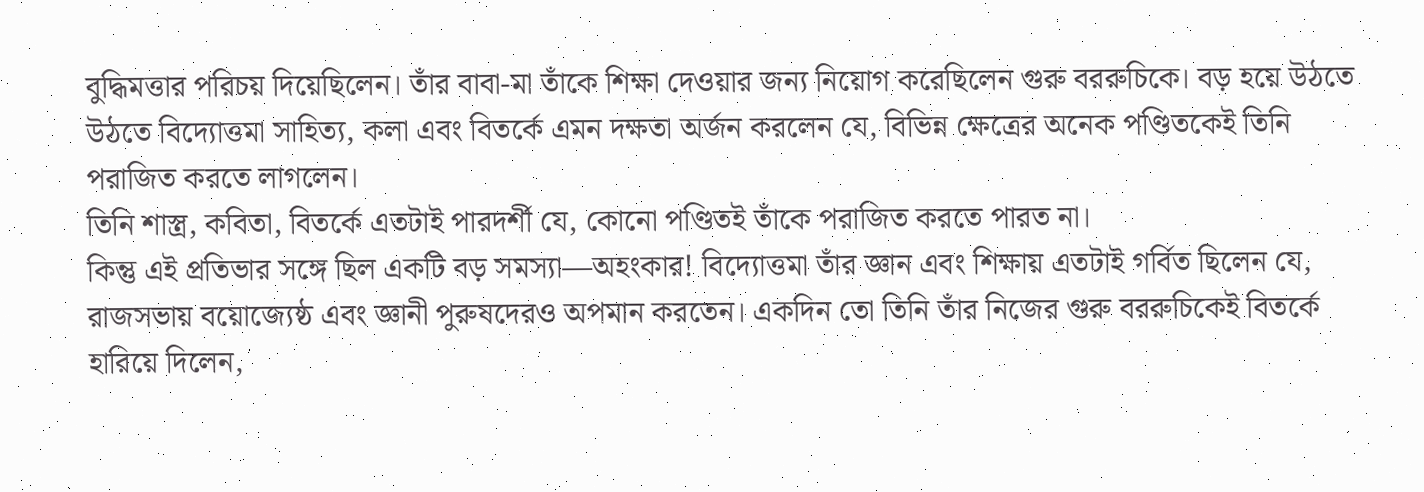বুদ্ধিমত্তার পরিচয় দিয়েছিলেন। তাঁর বাবা-মা তাঁকে শিক্ষা দেওয়ার জন্য নিয়োগ করেছিলেন গুরু বররুচিকে। বড় হয়ে উঠতে উঠতে বিদ্যোত্তমা সাহিত্য, কলা এবং বিতর্কে এমন দক্ষতা অর্জন করলেন যে, বিভিন্ন ক্ষেত্রের অনেক পণ্ডিতকেই তিনি পরাজিত করতে লাগলেন।
তিনি শাস্ত্র, কবিতা, বিতর্কে এতটাই পারদর্শী যে, কোনো পণ্ডিতই তাঁকে পরাজিত করতে পারত না।
কিন্তু এই প্রতিভার সঙ্গে ছিল একটি বড় সমস্যা—অহংকার! বিদ্যোত্তমা তাঁর জ্ঞান এবং শিক্ষায় এতটাই গর্বিত ছিলেন যে, রাজসভায় বয়োজ্যেষ্ঠ এবং জ্ঞানী পুরুষদেরও অপমান করতেন। একদিন তো তিনি তাঁর নিজের গুরু বররুচিকেই বিতর্কে হারিয়ে দিলেন,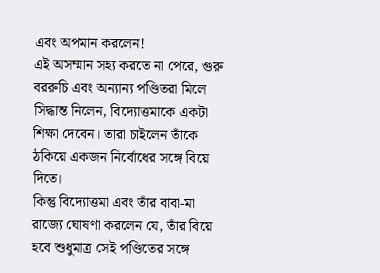এবং অপমান করলেন!
এই অসম্মান সহ্য করতে না পেরে, গুরু বররুচি এবং অন্যান্য পণ্ডিতরা মিলে সিদ্ধান্ত নিলেন, বিদ্যোত্তমাকে একটা শিক্ষা দেবেন। তারা চাইলেন তাঁকে ঠকিয়ে একজন নির্বোধের সঙ্গে বিয়ে দিতে।
কিন্তু বিদ্যোত্তমা এবং তাঁর বাবা-মা রাজ্যে ঘোষণা করলেন যে, তাঁর বিয়ে হবে শুধুমাত্র সেই পণ্ডিতের সঙ্গে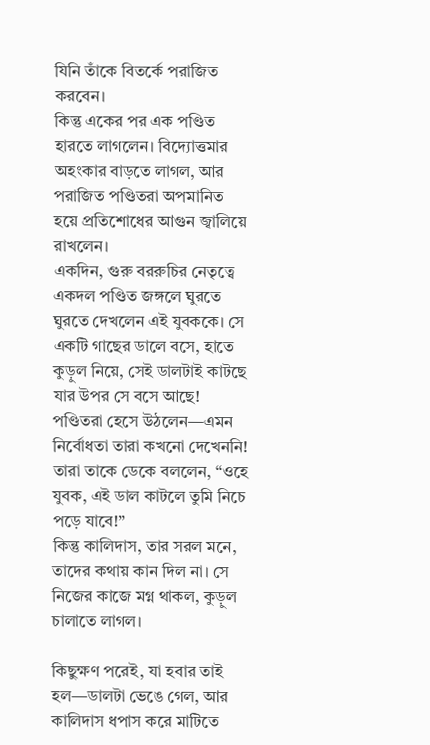যিনি তাঁকে বিতর্কে পরাজিত করবেন।
কিন্তু একের পর এক পণ্ডিত হারতে লাগলেন। বিদ্যোত্তমার অহংকার বাড়তে লাগল, আর পরাজিত পণ্ডিতরা অপমানিত হয়ে প্রতিশোধের আগুন জ্বালিয়ে রাখলেন।
একদিন, গুরু বররুচির নেতৃত্বে একদল পণ্ডিত জঙ্গলে ঘুরতে ঘুরতে দেখলেন এই যুবককে। সে একটি গাছের ডালে বসে, হাতে কুড়ুল নিয়ে, সেই ডালটাই কাটছে যার উপর সে বসে আছে! পণ্ডিতরা হেসে উঠলেন—এমন নির্বোধতা তারা কখনো দেখেননি! তারা তাকে ডেকে বললেন, “ওহে যুবক, এই ডাল কাটলে তুমি নিচে পড়ে যাবে!”
কিন্তু কালিদাস, তার সরল মনে, তাদের কথায় কান দিল না। সে নিজের কাজে মগ্ন থাকল, কুড়ুল চালাতে লাগল।

কিছুক্ষণ পরেই, যা হবার তাই হল—ডালটা ভেঙে গেল, আর কালিদাস ধপাস করে মাটিতে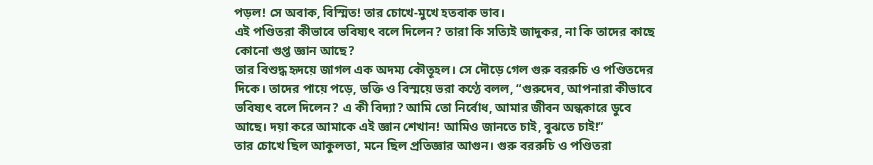পড়ল! সে অবাক, বিস্মিত! তার চোখে-মুখে হতবাক ভাব।
এই পণ্ডিতরা কীভাবে ভবিষ্যৎ বলে দিলেন? তারা কি সত্যিই জাদুকর, না কি তাদের কাছে কোনো গুপ্ত জ্ঞান আছে?
তার বিশুদ্ধ হৃদয়ে জাগল এক অদম্য কৌতূহল। সে দৌড়ে গেল গুরু বররুচি ও পণ্ডিতদের দিকে। তাদের পায়ে পড়ে, ভক্তি ও বিস্ময়ে ভরা কণ্ঠে বলল, “গুরুদেব, আপনারা কীভাবে ভবিষ্যৎ বলে দিলেন? এ কী বিদ্যা? আমি তো নির্বোধ, আমার জীবন অন্ধকারে ডুবে আছে। দয়া করে আমাকে এই জ্ঞান শেখান! আমিও জানতে চাই, বুঝতে চাই!”
তার চোখে ছিল আকুলতা, মনে ছিল প্রতিজ্ঞার আগুন। গুরু বররুচি ও পণ্ডিতরা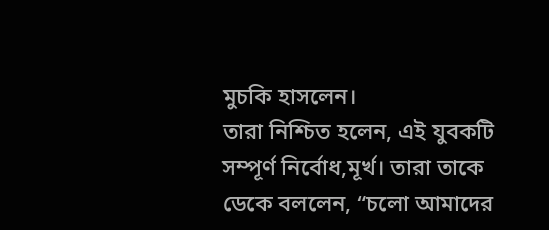মুচকি হাসলেন।
তারা নিশ্চিত হলেন, এই যুবকটি সম্পূর্ণ নির্বোধ,মূর্খ। তারা তাকে ডেকে বললেন, “চলো আমাদের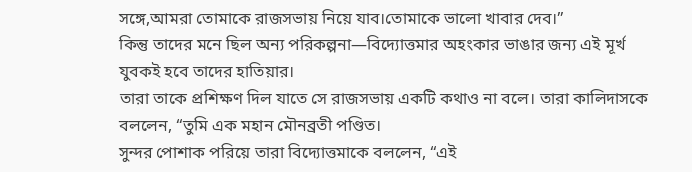সঙ্গে,আমরা তোমাকে রাজসভায় নিয়ে যাব।তোমাকে ভালো খাবার দেব।”
কিন্তু তাদের মনে ছিল অন্য পরিকল্পনা—বিদ্যোত্তমার অহংকার ভাঙার জন্য এই মূর্খ যুবকই হবে তাদের হাতিয়ার।
তারা তাকে প্রশিক্ষণ দিল যাতে সে রাজসভায় একটি কথাও না বলে। তারা কালিদাসকে বললেন, “তুমি এক মহান মৌনব্রতী পণ্ডিত।
সুন্দর পোশাক পরিয়ে তারা বিদ্যোত্তমাকে বললেন, “এই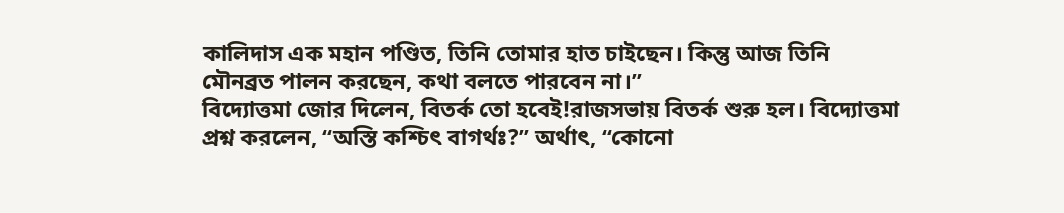কালিদাস এক মহান পণ্ডিত, তিনি তোমার হাত চাইছেন। কিন্তু আজ তিনি মৌনব্রত পালন করছেন, কথা বলতে পারবেন না।”
বিদ্যোত্তমা জোর দিলেন, বিতর্ক তো হবেই!রাজসভায় বিতর্ক শুরু হল। বিদ্যোত্তমা প্রশ্ন করলেন, “অস্তি কশ্চিৎ বাগর্থঃ?” অর্থাৎ, “কোনো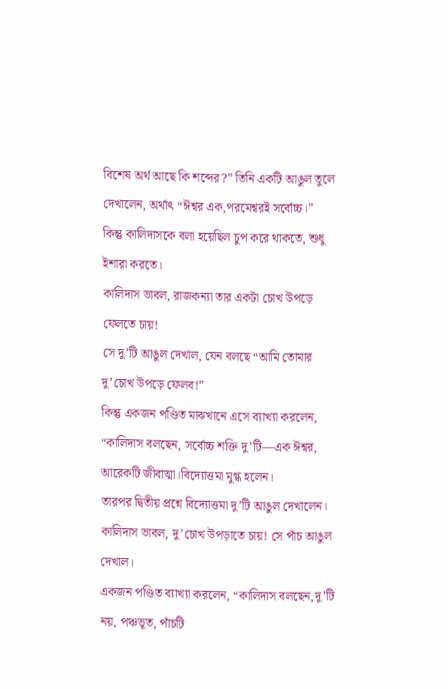বিশেষ অর্থ আছে কি শব্দের?” তিনি একটি আঙুল তুলে দেখালেন, অর্থাৎ “ঈশ্বর এক,পরমেশ্বরই সর্বোচ্চ।”
কিন্তু কালিদাসকে বলা হয়েছিল চুপ করে থাকতে, শুধু ইশারা করতে।
কালিদাস ভাবল, রাজকন্যা তার একটা চোখ উপড়ে ফেলতে চায়!
সে দু’টি আঙুল দেখাল, যেন বলছে “আমি তোমার দু’চোখ উপড়ে ফেলব!”
কিন্তু একজন পণ্ডিত মাঝখানে এসে ব্যাখ্যা করলেন, “কালিদাস বলছেন, সর্বোচ্চ শক্তি দু’টি—এক ঈশ্বর, আরেকটি জীবাত্মা।বিদ্যোত্তমা মুগ্ধ হলেন।
তারপর দ্বিতীয় প্রশ্নে বিদ্যোত্তমা দু’টি আঙুল দেখালেন। কালিদাস ভাবল, দু’চোখ উপড়াতে চায়! সে পাঁচ আঙুল দেখাল।
একজন পণ্ডিত ব্যাখ্যা করলেন, “কালিদাস বলছেন,দু’টি নয়, পঞ্চভূত, পাঁচটি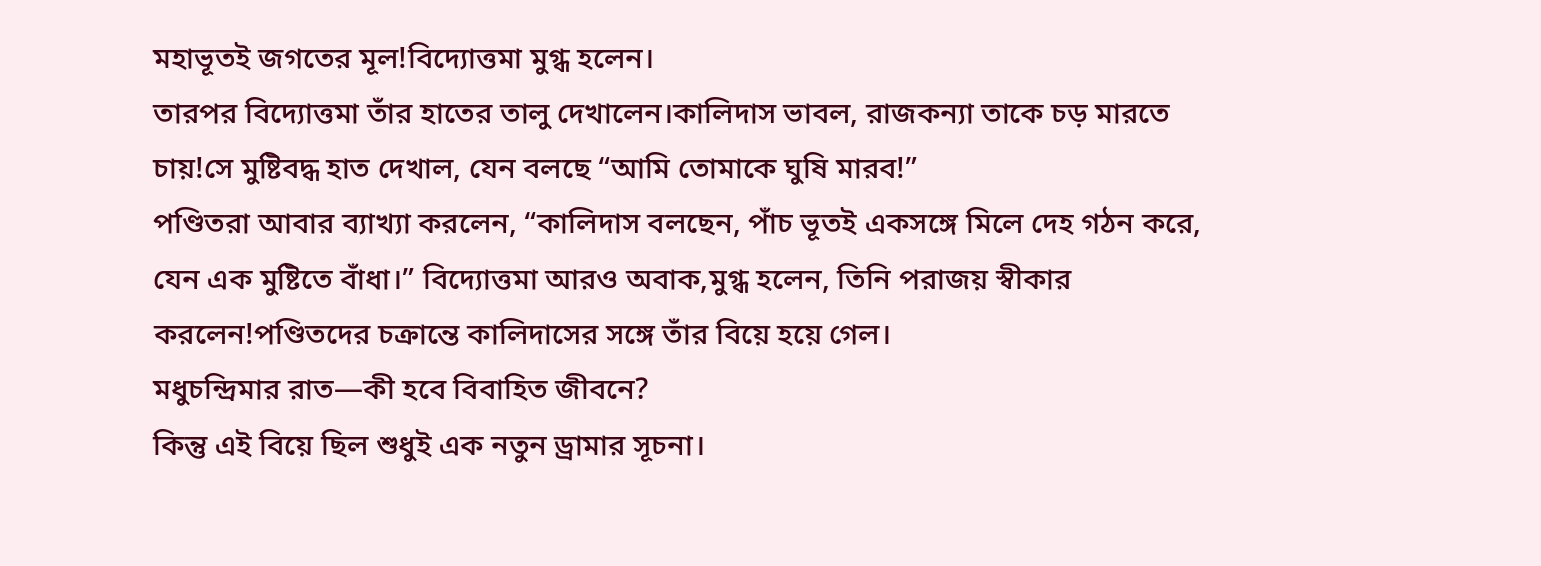মহাভূতই জগতের মূল!বিদ্যোত্তমা মুগ্ধ হলেন।
তারপর বিদ্যোত্তমা তাঁর হাতের তালু দেখালেন।কালিদাস ভাবল, রাজকন্যা তাকে চড় মারতে চায়!সে মুষ্টিবদ্ধ হাত দেখাল, যেন বলছে “আমি তোমাকে ঘুষি মারব!”
পণ্ডিতরা আবার ব্যাখ্যা করলেন, “কালিদাস বলছেন, পাঁচ ভূতই একসঙ্গে মিলে দেহ গঠন করে, যেন এক মুষ্টিতে বাঁধা।” বিদ্যোত্তমা আরও অবাক,মুগ্ধ হলেন, তিনি পরাজয় স্বীকার করলেন!পণ্ডিতদের চক্রান্তে কালিদাসের সঙ্গে তাঁর বিয়ে হয়ে গেল।
মধুচন্দ্রিমার রাত—কী হবে বিবাহিত জীবনে?
কিন্তু এই বিয়ে ছিল শুধুই এক নতুন ড্রামার সূচনা।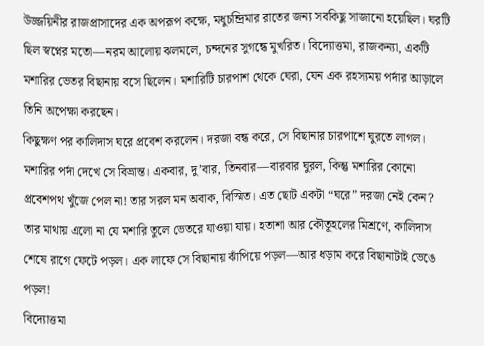উজ্জয়িনীর রাজপ্রাসাদের এক অপরূপ কক্ষে, মধুচন্দ্রিমার রাতের জন্য সবকিছু সাজানো হয়েছিল। ঘরটি ছিল স্বপ্নের মতো—নরম আলোয় ঝলমলে, চন্দনের সুগন্ধে মুখরিত। বিদ্যোত্তমা, রাজকন্যা, একটি মশারির ভেতর বিছানায় বসে ছিলেন। মশারিটি চারপাশ থেকে ঘেরা, যেন এক রহস্যময় পর্দার আড়ালে তিনি অপেক্ষা করছেন।
কিছুক্ষণ পর কালিদাস ঘরে প্রবেশ করলেন। দরজা বন্ধ করে, সে বিছানার চারপাশে ঘুরতে লাগল। মশারির পর্দা দেখে সে বিভ্রান্ত। একবার, দু’বার, তিনবার—বারবার ঘুরল, কিন্তু মশারির কোনো প্রবেশপথ খুঁজে পেল না! তার সরল মন অবাক, বিস্মিত। এত ছোট একটা “ঘরে” দরজা নেই কেন? তার মাথায় এলো না যে মশারি তুলে ভেতরে যাওয়া যায়। হতাশা আর কৌতূহলের মিশ্রণে, কালিদাস শেষে রাগে ফেটে পড়ল। এক লাফে সে বিছানায় ঝাঁপিয়ে পড়ল—আর ধড়াম করে বিছানাটাই ভেঙে পড়ল!
বিদ্যোত্তমা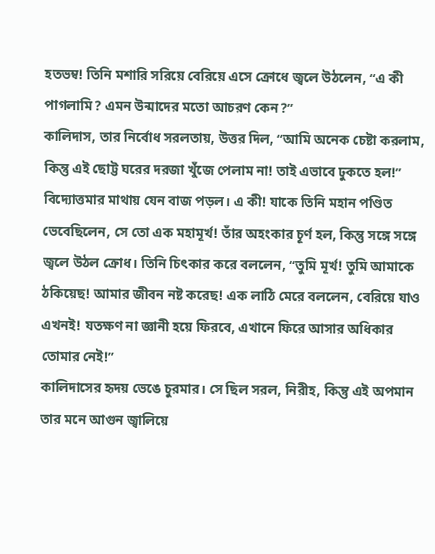হতভম্ব! তিনি মশারি সরিয়ে বেরিয়ে এসে ক্রোধে জ্বলে উঠলেন, “এ কী পাগলামি? এমন উন্মাদের মতো আচরণ কেন?”
কালিদাস, তার নির্বোধ সরলতায়, উত্তর দিল, “আমি অনেক চেষ্টা করলাম, কিন্তু এই ছোট্ট ঘরের দরজা খুঁজে পেলাম না! তাই এভাবে ঢুকতে হল!”
বিদ্যোত্তমার মাথায় যেন বাজ পড়ল। এ কী! যাকে তিনি মহান পণ্ডিত ভেবেছিলেন, সে তো এক মহামূর্খ! তাঁর অহংকার চূর্ণ হল, কিন্তু সঙ্গে সঙ্গে জ্বলে উঠল ক্রোধ। তিনি চিৎকার করে বললেন, “তুমি মূর্খ! তুমি আমাকে ঠকিয়েছ! আমার জীবন নষ্ট করেছ! এক লাঠি মেরে বললেন, বেরিয়ে যাও এখনই! যতক্ষণ না জ্ঞানী হয়ে ফিরবে, এখানে ফিরে আসার অধিকার তোমার নেই!”
কালিদাসের হৃদয় ভেঙে চুরমার। সে ছিল সরল, নিরীহ, কিন্তু এই অপমান তার মনে আগুন জ্বালিয়ে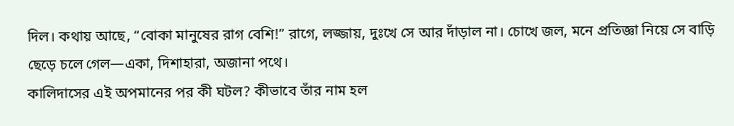দিল। কথায় আছে, “বোকা মানুষের রাগ বেশি!” রাগে, লজ্জায়, দুঃখে সে আর দাঁড়াল না। চোখে জল, মনে প্রতিজ্ঞা নিয়ে সে বাড়ি ছেড়ে চলে গেল—একা, দিশাহারা, অজানা পথে।
কালিদাসের এই অপমানের পর কী ঘটল? কীভাবে তাঁর নাম হল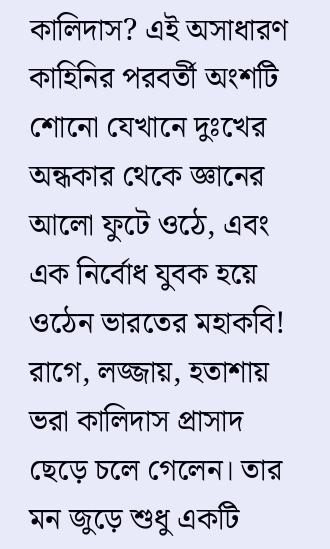কালিদাস? এই অসাধারণ কাহিনির পরবর্তী অংশটি শোনো যেখানে দুঃখের অন্ধকার থেকে জ্ঞানের আলো ফুটে ওঠে, এবং এক নির্বোধ যুবক হয়ে ওঠেন ভারতের মহাকবি!
রাগে, লজ্জায়, হতাশায় ভরা কালিদাস প্রাসাদ ছেড়ে চলে গেলেন। তার মন জুড়ে শুধু একটি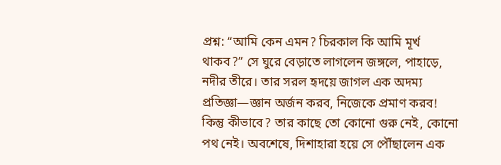প্রশ্ন: “আমি কেন এমন? চিরকাল কি আমি মূর্খ থাকব?” সে ঘুরে বেড়াতে লাগলেন জঙ্গলে, পাহাড়ে, নদীর তীরে। তার সরল হৃদয়ে জাগল এক অদম্য প্রতিজ্ঞা—জ্ঞান অর্জন করব, নিজেকে প্রমাণ করব! কিন্তু কীভাবে? তার কাছে তো কোনো গুরু নেই, কোনো পথ নেই। অবশেষে, দিশাহারা হয়ে সে পৌঁছালেন এক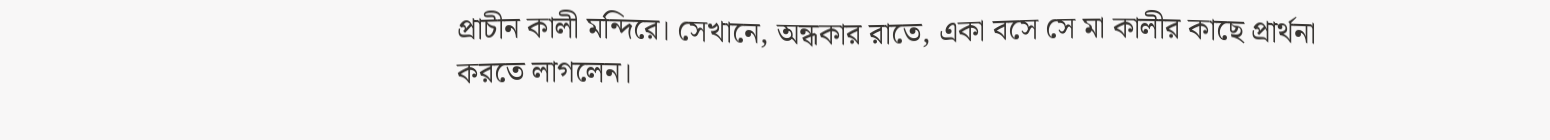প্রাচীন কালী মন্দিরে। সেখানে, অন্ধকার রাতে, একা বসে সে মা কালীর কাছে প্রার্থনা করতে লাগলেন।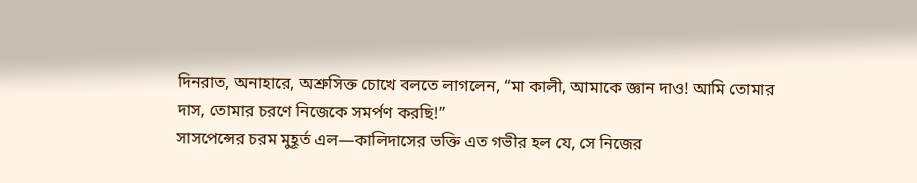দিনরাত, অনাহারে, অশ্রুসিক্ত চোখে বলতে লাগলেন, “মা কালী, আমাকে জ্ঞান দাও! আমি তোমার দাস, তোমার চরণে নিজেকে সমর্পণ করছি!”
সাসপেন্সের চরম মুহূর্ত এল—কালিদাসের ভক্তি এত গভীর হল যে, সে নিজের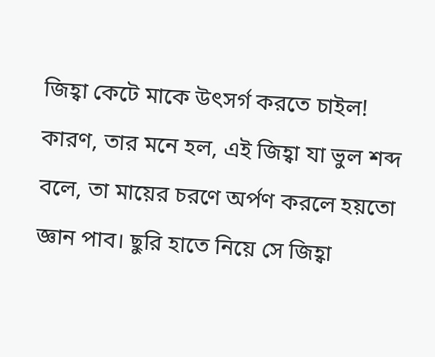জিহ্বা কেটে মাকে উৎসর্গ করতে চাইল! কারণ, তার মনে হল, এই জিহ্বা যা ভুল শব্দ বলে, তা মায়ের চরণে অর্পণ করলে হয়তো জ্ঞান পাব। ছুরি হাতে নিয়ে সে জিহ্বা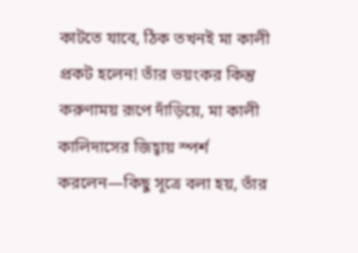কাটতে যাবে, ঠিক তখনই মা কালী প্রকট হলেন! তাঁর ভয়ংকর কিন্তু করুণাময় রূপে দাঁড়িয়ে, মা কালী কালিদাসের জিহ্বায় স্পর্শ করলেন—কিছু সূত্রে বলা হয়, তাঁর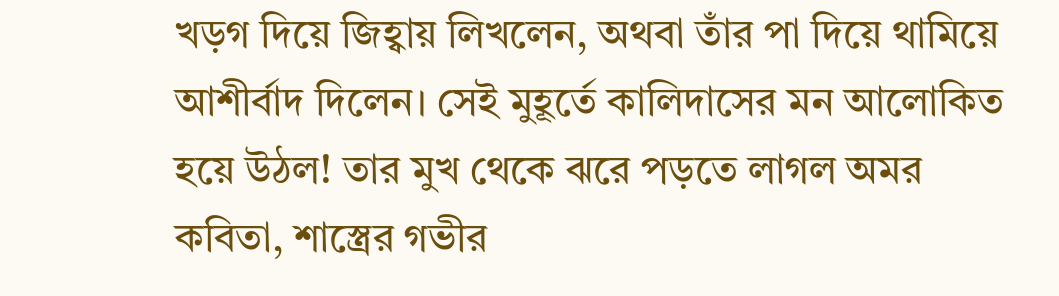খড়গ দিয়ে জিহ্বায় লিখলেন, অথবা তাঁর পা দিয়ে থামিয়ে আশীর্বাদ দিলেন। সেই মুহূর্তে কালিদাসের মন আলোকিত হয়ে উঠল! তার মুখ থেকে ঝরে পড়তে লাগল অমর কবিতা, শাস্ত্রের গভীর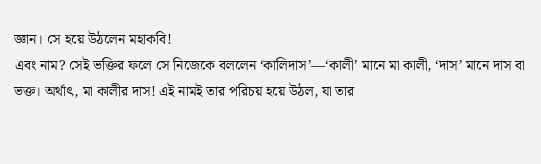জ্ঞান। সে হয়ে উঠলেন মহাকবি!
এবং নাম? সেই ভক্তির ফলে সে নিজেকে বললেন ‘কালিদাস’—‘কালী’ মানে মা কালী, ‘দাস’ মানে দাস বা ভক্ত। অর্থাৎ, মা কালীর দাস! এই নামই তার পরিচয় হয়ে উঠল, যা তার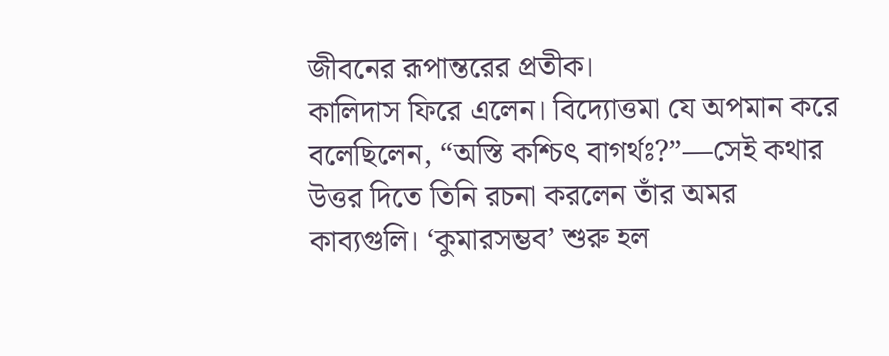জীবনের রূপান্তরের প্রতীক।
কালিদাস ফিরে এলেন। বিদ্যোত্তমা যে অপমান করে বলেছিলেন, “অস্তি কশ্চিৎ বাগর্থঃ?”—সেই কথার উত্তর দিতে তিনি রচনা করলেন তাঁর অমর কাব্যগুলি। ‘কুমারসম্ভব’ শুরু হল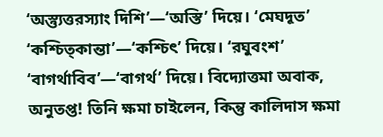‘অস্ত্যুত্তরস্যাং দিশি’—‘অস্তি’ দিয়ে। ‘মেঘদূত’ ‘কশ্চিত্কান্তা’—‘কশ্চিৎ’ দিয়ে। ‘রঘুবংশ’ ‘বাগর্থাবিব’—‘বাগর্থ’ দিয়ে। বিদ্যোত্তমা অবাক, অনুতপ্ত! তিনি ক্ষমা চাইলেন, কিন্তু কালিদাস ক্ষমা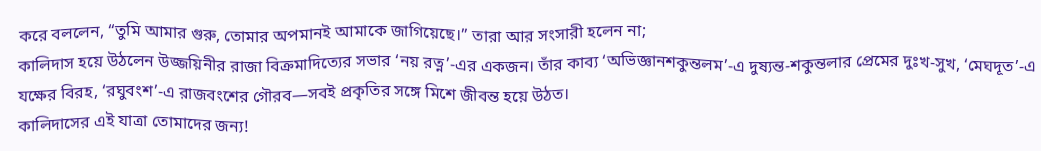করে বললেন, “তুমি আমার গুরু, তোমার অপমানই আমাকে জাগিয়েছে।” তারা আর সংসারী হলেন না;
কালিদাস হয়ে উঠলেন উজ্জয়িনীর রাজা বিক্রমাদিত্যের সভার ‘নয় রত্ন’-এর একজন। তাঁর কাব্য ‘অভিজ্ঞানশকুন্তলম’-এ দুষ্যন্ত-শকুন্তলার প্রেমের দুঃখ-সুখ, ‘মেঘদূত’-এ যক্ষের বিরহ, ‘রঘুবংশ’-এ রাজবংশের গৌরব—সবই প্রকৃতির সঙ্গে মিশে জীবন্ত হয়ে উঠত।
কালিদাসের এই যাত্রা তোমাদের জন্য!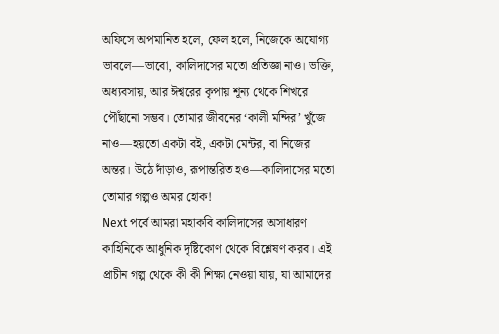অফিসে অপমানিত হলে, ফেল হলে, নিজেকে অযোগ্য ভাবলে—ভাবো, কালিদাসের মতো প্রতিজ্ঞা নাও। ভক্তি, অধ্যবসায়, আর ঈশ্বরের কৃপায় শূন্য থেকে শিখরে পৌঁছানো সম্ভব। তোমার জীবনের ‘কালী মন্দির’ খুঁজে নাও—হয়তো একটা বই, একটা মেন্টর, বা নিজের অন্তর। উঠে দাঁড়াও, রূপান্তরিত হও—কালিদাসের মতো তোমার গল্পও অমর হোক!
Next পর্বে আমরা মহাকবি কালিদাসের অসাধারণ কাহিনিকে আধুনিক দৃষ্টিকোণ থেকে বিশ্লেষণ করব। এই প্রাচীন গল্প থেকে কী কী শিক্ষা নেওয়া যায়, যা আমাদের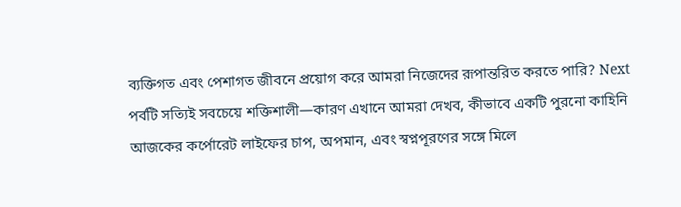ব্যক্তিগত এবং পেশাগত জীবনে প্রয়োগ করে আমরা নিজেদের রূপান্তরিত করতে পারি? Next পর্বটি সত্যিই সবচেয়ে শক্তিশালী—কারণ এখানে আমরা দেখব, কীভাবে একটি পুরনো কাহিনি আজকের কর্পোরেট লাইফের চাপ, অপমান, এবং স্বপ্নপূরণের সঙ্গে মিলে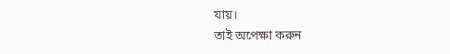যায়।
তাই অপেক্ষা করুন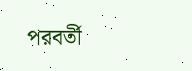পরবর্তী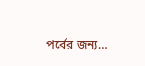পর্বের জন্য…